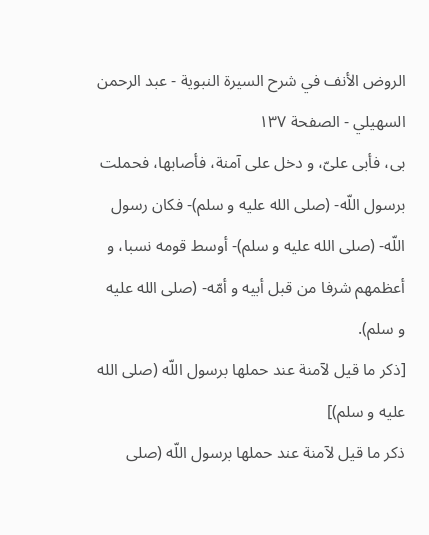الروض الأنف في شرح السيرة النبوية - عبد الرحمن السهيلي - الصفحة ١٣٧
بى، فأبى علىّ، و دخل على آمنة، فأصابها، فحملت برسول اللّه- (صلى الله عليه و سلم)- فكان رسول اللّه- (صلى الله عليه و سلم)- أوسط قومه نسبا، و أعظمهم شرفا من قبل أبيه و أمّه- (صلى الله عليه و سلم).
[ذكر ما قيل لآمنة عند حملها برسول اللّه (صلى الله عليه و سلم)]
ذكر ما قيل لآمنة عند حملها برسول اللّه (صلى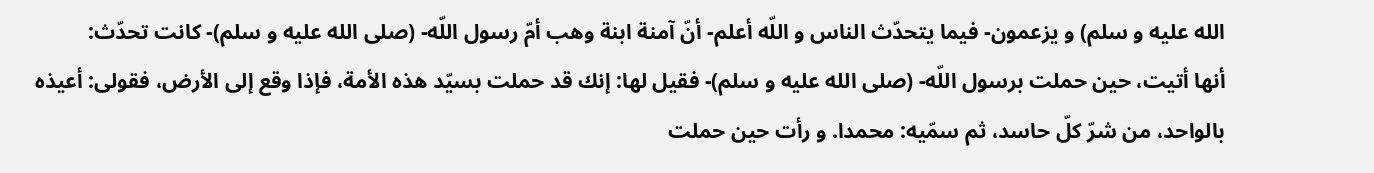الله عليه و سلم) و يزعمون- فيما يتحدّث الناس و اللّه أعلم- أنّ آمنة ابنة وهب أمّ رسول اللّه- (صلى الله عليه و سلم)- كانت تحدّث:
أنها أتيت، حين حملت برسول اللّه- (صلى الله عليه و سلم)- فقيل لها: إنك قد حملت بسيّد هذه الأمة، فإذا وقع إلى الأرض، فقولى: أعيذه بالواحد، من شرّ كلّ حاسد، ثم سمّيه: محمدا. و رأت حين حملت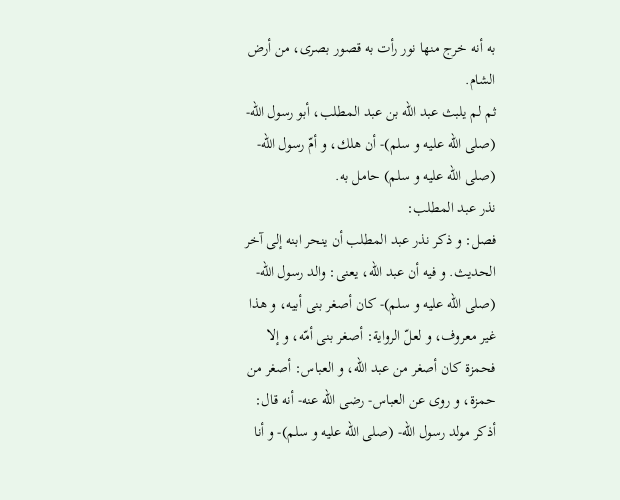به أنه خرج منها نور رأت به قصور بصرى، من أرض الشام.
ثم لم يلبث عبد اللّه بن عبد المطلب، أبو رسول اللّه- (صلى الله عليه و سلم)- أن هلك، و أمّ رسول اللّه- (صلى الله عليه و سلم) حامل به.
نذر عبد المطلب:
فصل: و ذكر نذر عبد المطلب أن ينحر ابنه إلى آخر الحديث. و فيه أن عبد اللّه، يعنى: والد رسول اللّه- (صلى الله عليه و سلم)- كان أصغر بنى أبيه، و هذا غير معروف، و لعلّ الرواية: أصغر بنى أمّه، و إلا فحمزة كان أصغر من عبد اللّه، و العباس: أصغر من حمزة، و روى عن العباس- رضى اللّه عنه- أنه قال: أذكر مولد رسول اللّه- (صلى الله عليه و سلم)- و أنا